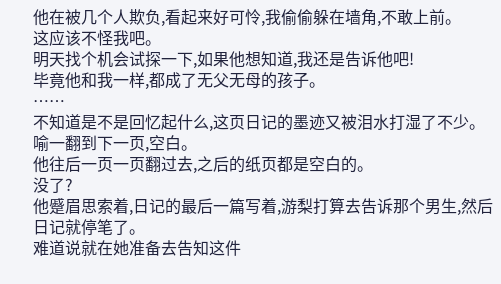他在被几个人欺负,看起来好可怜,我偷偷躲在墙角,不敢上前。
这应该不怪我吧。
明天找个机会试探一下,如果他想知道,我还是告诉他吧!
毕竟他和我一样,都成了无父无母的孩子。
……
不知道是不是回忆起什么,这页日记的墨迹又被泪水打湿了不少。
喻一翻到下一页,空白。
他往后一页一页翻过去,之后的纸页都是空白的。
没了?
他蹙眉思索着,日记的最后一篇写着,游梨打算去告诉那个男生,然后日记就停笔了。
难道说就在她准备去告知这件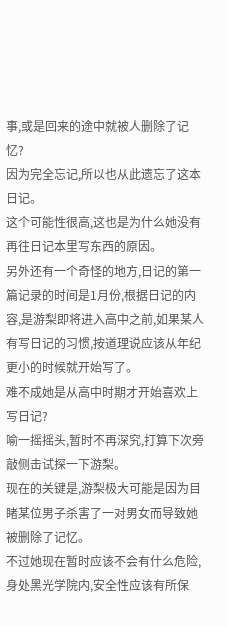事,或是回来的途中就被人删除了记忆?
因为完全忘记,所以也从此遗忘了这本日记。
这个可能性很高,这也是为什么她没有再往日记本里写东西的原因。
另外还有一个奇怪的地方,日记的第一篇记录的时间是1月份,根据日记的内容,是游梨即将进入高中之前,如果某人有写日记的习惯,按道理说应该从年纪更小的时候就开始写了。
难不成她是从高中时期才开始喜欢上写日记?
喻一摇摇头,暂时不再深究,打算下次旁敲侧击试探一下游梨。
现在的关键是,游梨极大可能是因为目睹某位男子杀害了一对男女而导致她被删除了记忆。
不过她现在暂时应该不会有什么危险,身处黑光学院内,安全性应该有所保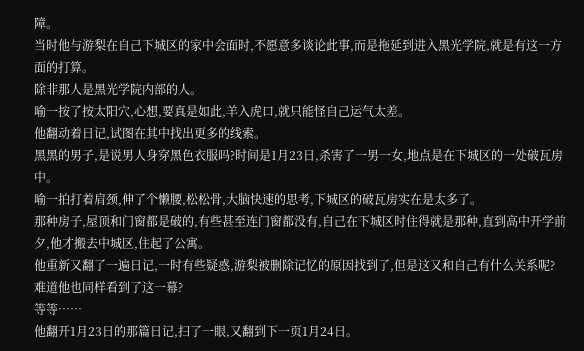障。
当时他与游梨在自己下城区的家中会面时,不愿意多谈论此事,而是拖延到进入黑光学院,就是有这一方面的打算。
除非那人是黑光学院内部的人。
喻一按了按太阳穴,心想,要真是如此,羊入虎口,就只能怪自己运气太差。
他翻动着日记,试图在其中找出更多的线索。
黑黑的男子,是说男人身穿黑色衣服吗?时间是1月23日,杀害了一男一女,地点是在下城区的一处破瓦房中。
喻一拍打着肩颈,伸了个懒腰,松松骨,大脑快速的思考,下城区的破瓦房实在是太多了。
那种房子,屋顶和门窗都是破的,有些甚至连门窗都没有,自己在下城区时住得就是那种,直到高中开学前夕,他才搬去中城区,住起了公寓。
他重新又翻了一遍日记,一时有些疑惑,游梨被删除记忆的原因找到了,但是这又和自己有什么关系呢?
难道他也同样看到了这一幕?
等等……
他翻开1月23日的那篇日记,扫了一眼,又翻到下一页1月24日。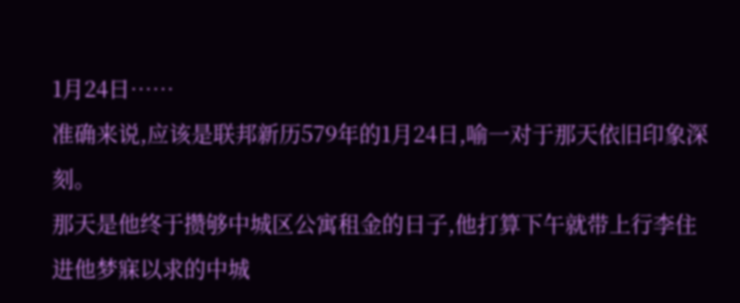1月24日……
准确来说,应该是联邦新历579年的1月24日,喻一对于那天依旧印象深刻。
那天是他终于攒够中城区公寓租金的日子,他打算下午就带上行李住进他梦寐以求的中城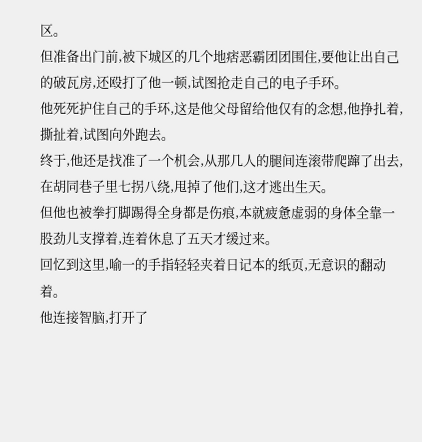区。
但准备出门前,被下城区的几个地痞恶霸团团围住,要他让出自己的破瓦房,还殴打了他一顿,试图抢走自己的电子手环。
他死死护住自己的手环,这是他父母留给他仅有的念想,他挣扎着,撕扯着,试图向外跑去。
终于,他还是找准了一个机会,从那几人的腿间连滚带爬蹿了出去,在胡同巷子里七拐八绕,甩掉了他们,这才逃出生天。
但他也被拳打脚踢得全身都是伤痕,本就疲惫虚弱的身体全靠一股劲儿支撑着,连着休息了五天才缓过来。
回忆到这里,喻一的手指轻轻夹着日记本的纸页,无意识的翻动着。
他连接智脑,打开了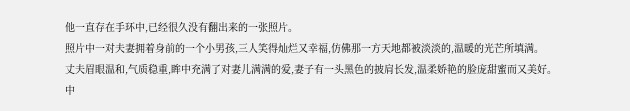他一直存在手环中,已经很久没有翻出来的一张照片。
照片中一对夫妻拥着身前的一个小男孩,三人笑得灿烂又幸福,仿佛那一方天地都被淡淡的,温暖的光芒所填满。
丈夫眉眼温和,气质稳重,眸中充满了对妻儿满满的爱,妻子有一头黑色的披肩长发,温柔娇艳的脸庞甜蜜而又美好。
中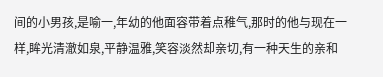间的小男孩,是喻一,年幼的他面容带着点稚气,那时的他与现在一样,眸光清澈如泉,平静温雅,笑容淡然却亲切,有一种天生的亲和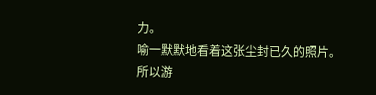力。
喻一默默地看着这张尘封已久的照片。
所以游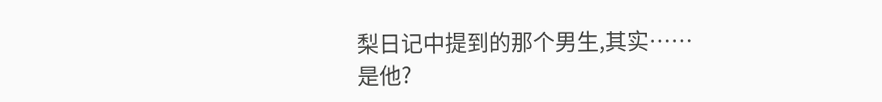梨日记中提到的那个男生,其实……
是他?